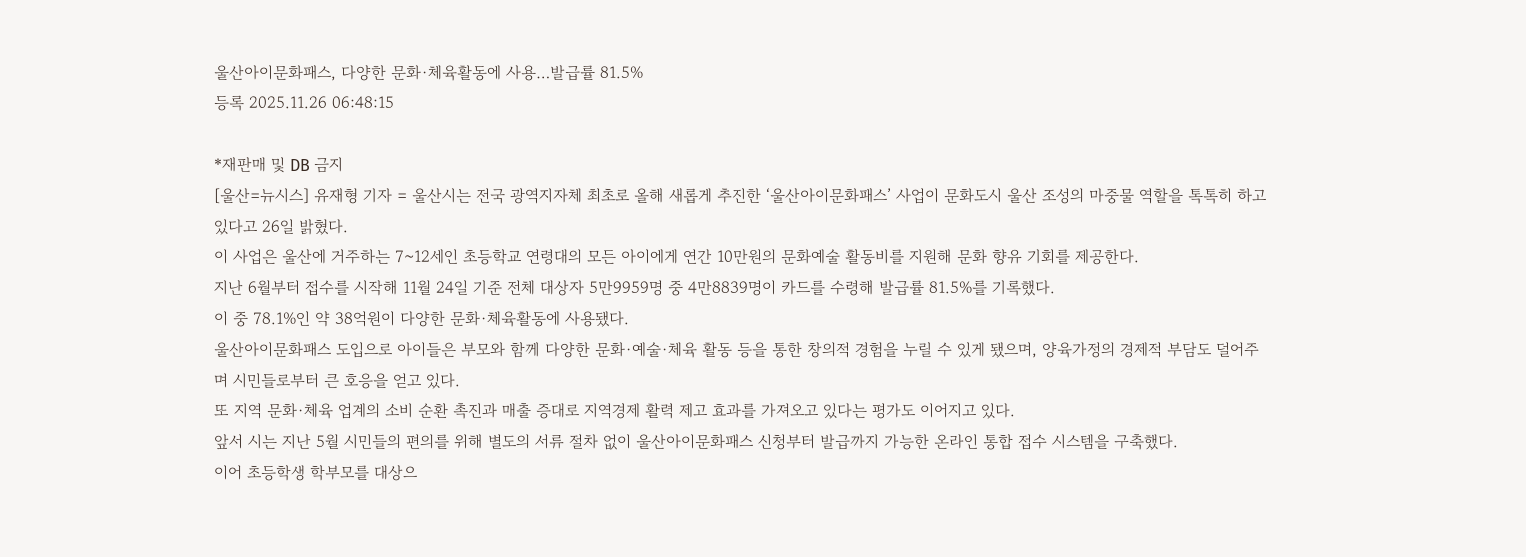울산아이문화패스, 다양한 문화·체육활동에 사용…발급률 81.5%
등록 2025.11.26 06:48:15

*재판매 및 DB 금지
[울산=뉴시스] 유재형 기자 = 울산시는 전국 광역지자체 최초로 올해 새롭게 추진한 ‘울산아이문화패스’ 사업이 문화도시 울산 조성의 마중물 역할을 톡톡히 하고 있다고 26일 밝혔다.
이 사업은 울산에 거주하는 7~12세인 초등학교 연령대의 모든 아이에게 연간 10만원의 문화예술 활동비를 지원해 문화 향유 기회를 제공한다.
지난 6월부터 접수를 시작해 11월 24일 기준 전체 대상자 5만9959명 중 4만8839명이 카드를 수령해 발급률 81.5%를 기록했다.
이 중 78.1%인 약 38억원이 다양한 문화·체육활동에 사용됐다.
울산아이문화패스 도입으로 아이들은 부모와 함께 다양한 문화·예술·체육 활동 등을 통한 창의적 경험을 누릴 수 있게 됐으며, 양육가정의 경제적 부담도 덜어주며 시민들로부터 큰 호응을 얻고 있다.
또 지역 문화·체육 업계의 소비 순환 촉진과 매출 증대로 지역경제 활력 제고 효과를 가져오고 있다는 평가도 이어지고 있다.
앞서 시는 지난 5월 시민들의 편의를 위해 별도의 서류 절차 없이 울산아이문화패스 신청부터 발급까지 가능한 온라인 통합 접수 시스템을 구축했다.
이어 초등학생 학부모를 대상으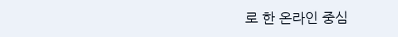로 한 온라인 중심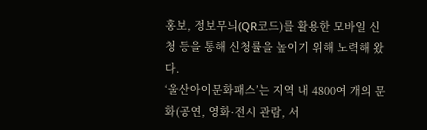홍보, 정보무늬(QR코드)를 활용한 모바일 신청 등을 통해 신청률을 높이기 위해 노력해 왔다.
‘울산아이문화패스’는 지역 내 4800여 개의 문화(공연, 영화·전시 관람, 서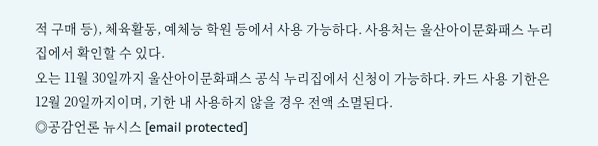적 구매 등), 체육활동, 예체능 학원 등에서 사용 가능하다. 사용처는 울산아이문화패스 누리집에서 확인할 수 있다.
오는 11월 30일까지 울산아이문화패스 공식 누리집에서 신청이 가능하다. 카드 사용 기한은 12월 20일까지이며, 기한 내 사용하지 않을 경우 전액 소멸된다.
◎공감언론 뉴시스 [email protected]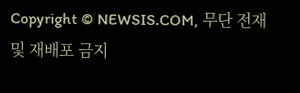Copyright © NEWSIS.COM, 무단 전재 및 재배포 금지